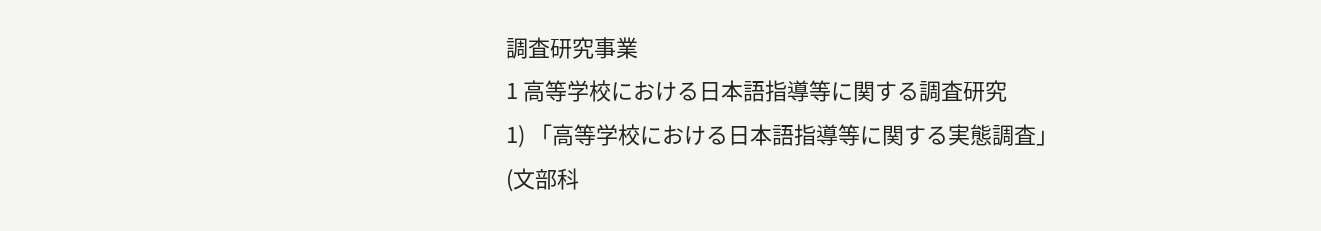調査研究事業
1 高等学校における日本語指導等に関する調査研究
1) 「高等学校における日本語指導等に関する実態調査」
(文部科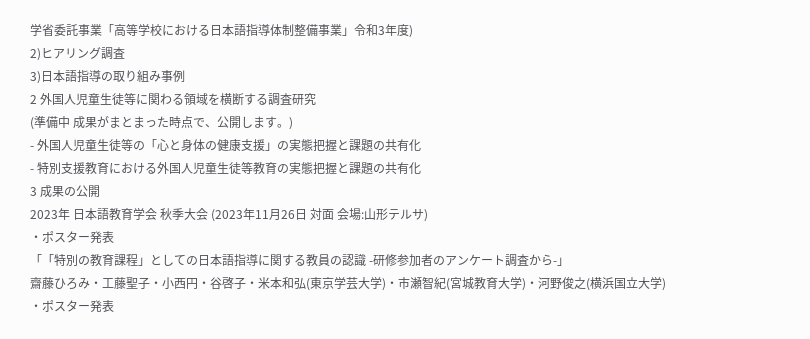学省委託事業「高等学校における日本語指導体制整備事業」令和3年度)
2)ヒアリング調査
3)日本語指導の取り組み事例
2 外国人児童生徒等に関わる領域を横断する調査研究
(準備中 成果がまとまった時点で、公開します。)
- 外国人児童生徒等の「心と身体の健康支援」の実態把握と課題の共有化
- 特別支援教育における外国人児童生徒等教育の実態把握と課題の共有化
3 成果の公開
2023年 日本語教育学会 秋季大会 (2023年11月26日 対面 会場:山形テルサ)
・ポスター発表
「「特別の教育課程」としての日本語指導に関する教員の認識 -研修参加者のアンケート調査から-」
齋藤ひろみ・工藤聖子・小西円・谷啓子・米本和弘(東京学芸大学)・市瀬智紀(宮城教育大学)・河野俊之(横浜国立大学)
・ポスター発表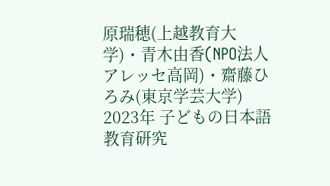原瑞穂(上越教育大学)・青木由香(NPO法人アレッセ高岡)・齋藤ひろみ(東京学芸大学)
2023年 子どもの日本語教育研究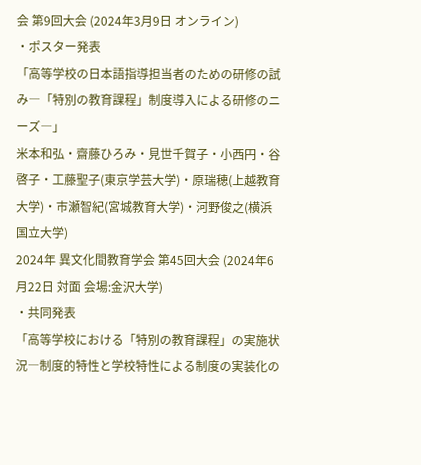会 第9回大会 (2024年3月9日 オンライン)
・ポスター発表
「高等学校の日本語指導担当者のための研修の試み―「特別の教育課程」制度導入による研修のニーズ―」
米本和弘・齋藤ひろみ・見世千賀子・小西円・谷啓子・工藤聖子(東京学芸大学)・原瑞穂(上越教育大学)・市瀬智紀(宮城教育大学)・河野俊之(横浜国立大学)
2024年 異文化間教育学会 第45回大会 (2024年6月22日 対面 会場:金沢大学)
・共同発表
「高等学校における「特別の教育課程」の実施状況―制度的特性と学校特性による制度の実装化の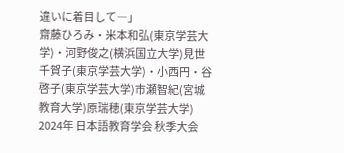違いに着目して―」
齋藤ひろみ・米本和弘(東京学芸大学)・河野俊之(横浜国立大学)見世千賀子(東京学芸大学)・小西円・谷啓子(東京学芸大学)市瀬智紀(宮城教育大学)原瑞穂(東京学芸大学)
2024年 日本語教育学会 秋季大会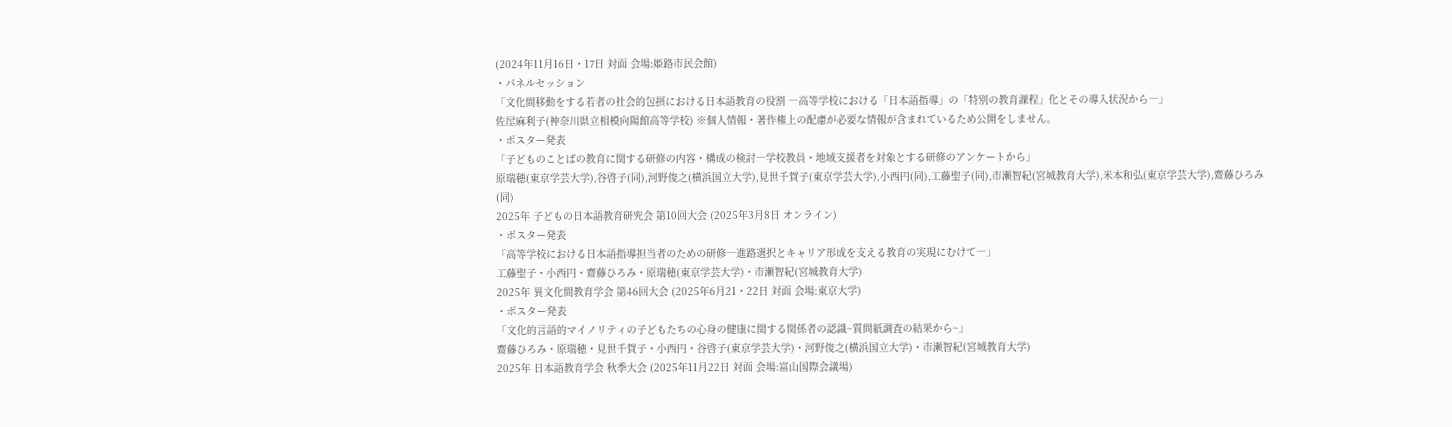(2024年11月16日・17日 対面 会場:姫路市民会館)
・パネルセッション
「文化間移動をする若者の社会的包摂における日本語教育の役割 ―高等学校における「日本語指導」の「特別の教育課程」化とその導入状況から―」
佐屋麻利子(神奈川県立相模向陽館高等学校) ※個人情報・著作権上の配慮が必要な情報が含まれているため公開をしません。
・ポスター発表
「子どものことばの教育に関する研修の内容・構成の検討―学校教員・地域支援者を対象とする研修のアンケートから」
原瑞穂(東京学芸大学),谷啓子(同),河野俊之(横浜国立大学),見世千賀子(東京学芸大学),小西円(同),工藤聖子(同),市瀬智紀(宮城教育大学),米本和弘(東京学芸大学),齋藤ひろみ(同)
2025年 子どもの日本語教育研究会 第10回大会 (2025年3月8日 オンライン)
・ポスター発表
「高等学校における日本語指導担当者のための研修―進路選択とキャリア形成を支える教育の実現にむけて―」
工藤聖子・小西円・齋藤ひろみ・原瑞穂(東京学芸大学)・市瀬智紀(宮城教育大学)
2025年 異文化間教育学会 第46回大会 (2025年6月21・22日 対面 会場:東京大学)
・ポスター発表
「文化的言語的マイノリティの子どもたちの心身の健康に関する関係者の認識~質問紙調査の結果から~」
齋藤ひろみ・原瑞穂・見世千賀子・小西円・谷啓子(東京学芸大学)・河野俊之(横浜国立大学)・市瀬智紀(宮城教育大学)
2025年 日本語教育学会 秋季大会 (2025年11月22日 対面 会場:富山国際会議場)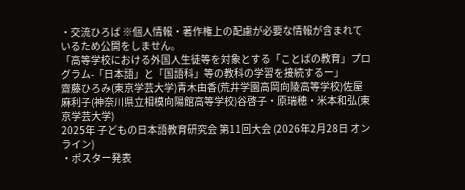・交流ひろば ※個人情報・著作権上の配慮が必要な情報が含まれているため公開をしません。
「高等学校における外国人生徒等を対象とする「ことばの教育」プログラム-「日本語」と「国語科」等の教科の学習を接続するー」
齋藤ひろみ(東京学芸大学)青木由香(荒井学園高岡向陵高等学校)佐屋麻利子(神奈川県立相模向陽館高等学校)谷啓子・原瑞穂・米本和弘(東京学芸大学)
2025年 子どもの日本語教育研究会 第11回大会 (2026年2月28日 オンライン)
・ポスター発表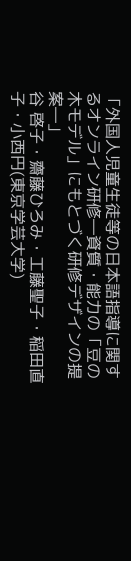「外国人児童生徒等の日本語指導に関するオンライン研修―資質・能力の「豆の木モデル」にもとづく研修デザインの提案―」
谷 啓子・齋藤ひろみ・工藤聖子・稲田直子・小西円(東京学芸大学)